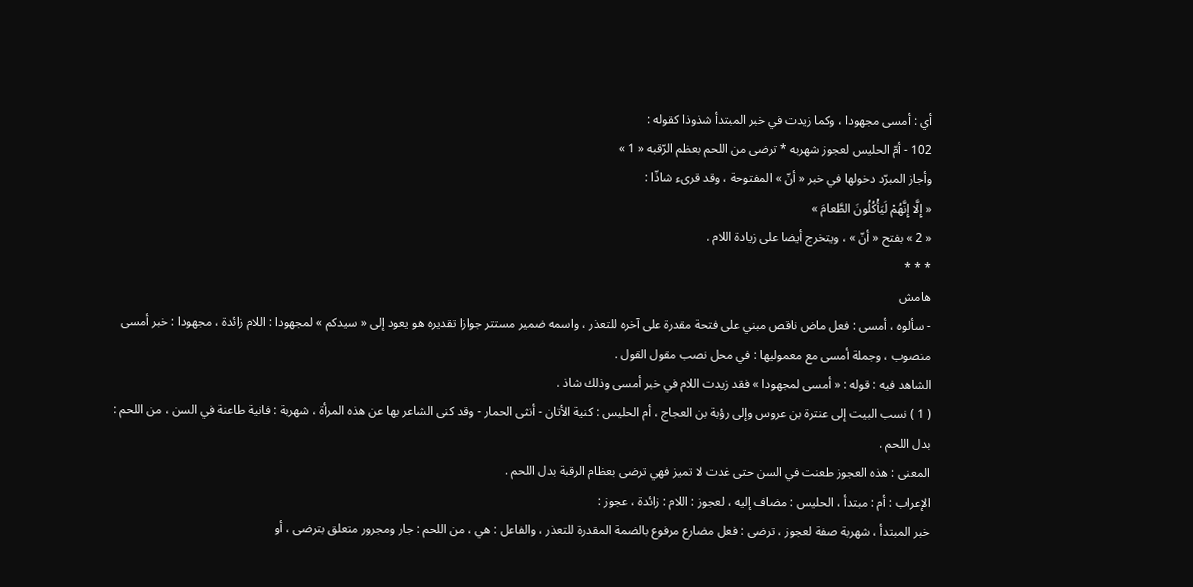أي : أمسى مجهودا ، وكما زيدت في خبر المبتدأ شذوذا كقوله :
102 - أمّ الحليس لعجوز شهربه * ترضى من اللحم بعظم الرّقبه « 1 »
وأجاز المبرّد دخولها في خبر « أنّ » المفتوحة ، وقد قرىء شاذّا :
« إِلَّا إِنَّهُمْ لَيَأْكُلُونَ الطَّعامَ »
« 2 » بفتح « أنّ » ، ويتخرج أيضا على زيادة اللام .
* * *
هامش
- سألوه ، أمسى : فعل ماض ناقص مبني على فتحة مقدرة على آخره للتعذر ، واسمه ضمير مستتر جوازا تقديره هو يعود إلى « سيدكم » لمجهودا : اللام زائدة ، مجهودا : خبر أمسى منصوب ، وجملة أمسى مع معموليها : في محل نصب مقول القول .
الشاهد فيه : قوله : « أمسى لمجهودا » فقد زيدت اللام في خبر أمسى وذلك شاذ .
( 1 ) نسب البيت إلى عنترة بن عروس وإلى رؤبة بن العجاج ، أم الحليس : كنية الأتان - أنثى الحمار - وقد كنى الشاعر بها عن هذه المرأة ، شهربة : فانية طاعنة في السن ، من اللحم : بدل اللحم .
المعنى : هذه العجوز طعنت في السن حتى غدت لا تميز فهي ترضى بعظام الرقبة بدل اللحم .
الإعراب : أم : مبتدأ ، الحليس : مضاف إليه ، لعجوز : اللام : زائدة ، عجوز :
خبر المبتدأ ، شهربة صفة لعجوز ، ترضى : فعل مضارع مرفوع بالضمة المقدرة للتعذر ، والفاعل : هي ، من اللحم : جار ومجرور متعلق بترضى ، أو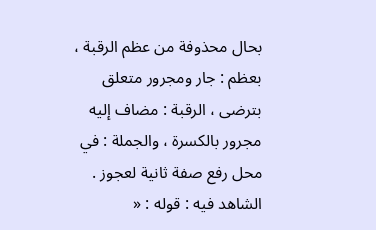بحال محذوفة من عظم الرقبة ، بعظم : جار ومجرور متعلق بترضى ، الرقبة : مضاف إليه مجرور بالكسرة ، والجملة : في محل رفع صفة ثانية لعجوز .
الشاهد فيه : قوله : «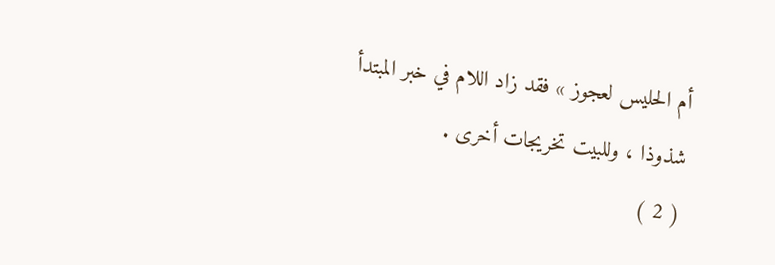أم الحليس لعجوز » فقد زاد اللام في خبر المبتدأ شذوذا ، وللبيت تخريجات أخرى .
( 2 )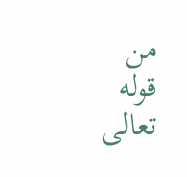من قوله تعالى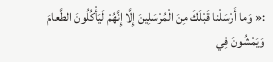:« وَما أَرْسَلْنا قَبْلَكَ مِنَ الْمُرْسَلِينَ إِلَّا إِنَّهُمْ لَيَأْكُلُونَ الطَّعامَ وَيَمْشُونَ فِي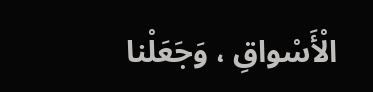الْأَسْواقِ ، وَجَعَلْنا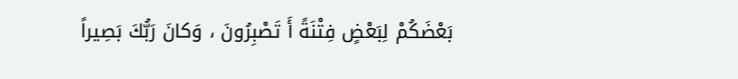بَعْضَكُمْ لِبَعْضٍ فِتْنَةً أَ تَصْبِرُونَ ، وَكانَ رَبُّكَ بَصِيراً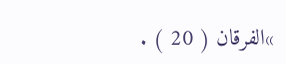»الفرقان ( 20 ) .